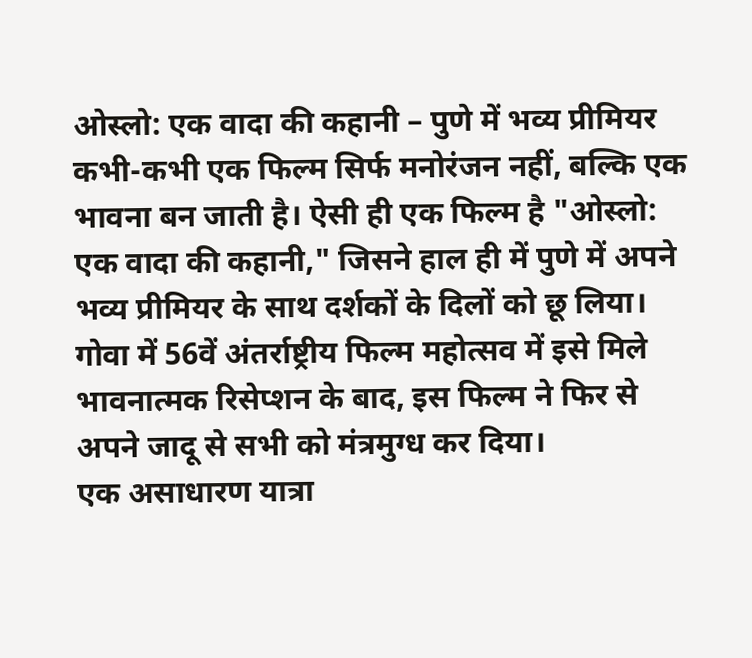ओस्लो: एक वादा की कहानी – पुणे में भव्य प्रीमियर
कभी-कभी एक फिल्म सिर्फ मनोरंजन नहीं, बल्कि एक भावना बन जाती है। ऐसी ही एक फिल्म है "ओस्लो: एक वादा की कहानी," जिसने हाल ही में पुणे में अपने भव्य प्रीमियर के साथ दर्शकों के दिलों को छू लिया। गोवा में 56वें अंतर्राष्ट्रीय फिल्म महोत्सव में इसे मिले भावनात्मक रिसेप्शन के बाद, इस फिल्म ने फिर से अपने जादू से सभी को मंत्रमुग्ध कर दिया।
एक असाधारण यात्रा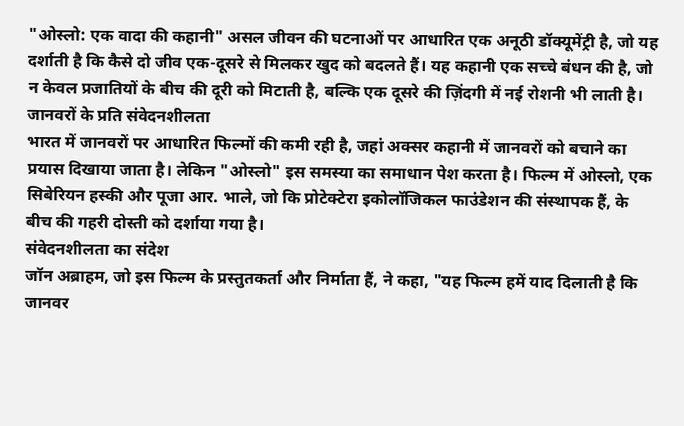"ओस्लो: एक वादा की कहानी" असल जीवन की घटनाओं पर आधारित एक अनूठी डॉक्यूमेंट्री है, जो यह दर्शाती है कि कैसे दो जीव एक-दूसरे से मिलकर खुद को बदलते हैं। यह कहानी एक सच्चे बंधन की है, जो न केवल प्रजातियों के बीच की दूरी को मिटाती है, बल्कि एक दूसरे की ज़िंदगी में नई रोशनी भी लाती है।
जानवरों के प्रति संवेदनशीलता
भारत में जानवरों पर आधारित फिल्मों की कमी रही है, जहां अक्सर कहानी में जानवरों को बचाने का प्रयास दिखाया जाता है। लेकिन "ओस्लो" इस समस्या का समाधान पेश करता है। फिल्म में ओस्लो, एक सिबेरियन हस्की और पूजा आर. भाले, जो कि प्रोटेक्टेरा इकोलॉजिकल फाउंडेशन की संस्थापक हैं, के बीच की गहरी दोस्ती को दर्शाया गया है।
संवेदनशीलता का संदेश
जॉन अब्राहम, जो इस फिल्म के प्रस्तुतकर्ता और निर्माता हैं, ने कहा, "यह फिल्म हमें याद दिलाती है कि जानवर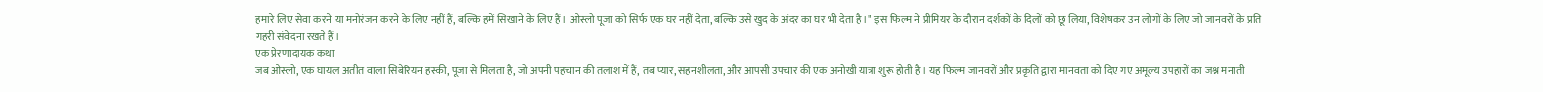हमारे लिए सेवा करने या मनोरंजन करने के लिए नहीं हैं, बल्कि हमें सिखाने के लिए हैं। ओस्लो पूजा को सिर्फ एक घर नहीं देता, बल्कि उसे खुद के अंदर का घर भी देता है।" इस फिल्म ने प्रीमियर के दौरान दर्शकों के दिलों को छू लिया, विशेषकर उन लोगों के लिए जो जानवरों के प्रति गहरी संवेदना रखते हैं।
एक प्रेरणादायक कथा
जब ओस्लो, एक घायल अतीत वाला सिबेरियन हस्की, पूजा से मिलता है, जो अपनी पहचान की तलाश में हैं, तब प्यार, सहनशीलता, और आपसी उपचार की एक अनोखी यात्रा शुरू होती है। यह फिल्म जानवरों और प्रकृति द्वारा मानवता को दिए गए अमूल्य उपहारों का जश्न मनाती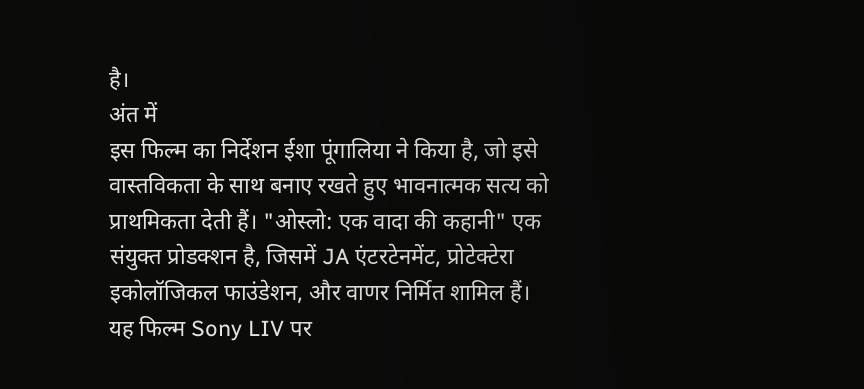है।
अंत में
इस फिल्म का निर्देशन ईशा पूंगालिया ने किया है, जो इसे वास्तविकता के साथ बनाए रखते हुए भावनात्मक सत्य को प्राथमिकता देती हैं। "ओस्लो: एक वादा की कहानी" एक संयुक्त प्रोडक्शन है, जिसमें JA एंटरटेनमेंट, प्रोटेक्टेरा इकोलॉजिकल फाउंडेशन, और वाणर निर्मित शामिल हैं।
यह फिल्म Sony LIV पर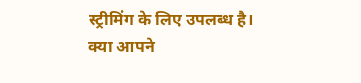स्ट्रीमिंग के लिए उपलब्ध है।
क्या आपने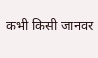कभी किसी जानवर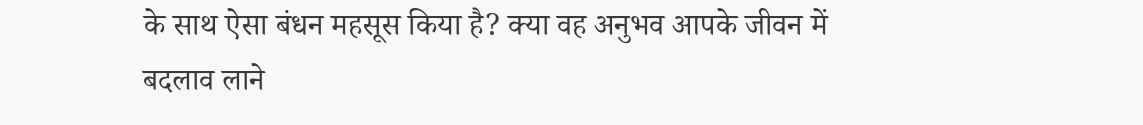के साथ ऐसा बंधन महसूस किया है? क्या वह अनुभव आपके जीवन में बदलाव लाने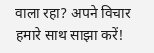वाला रहा? अपने विचार हमारे साथ साझा करें!